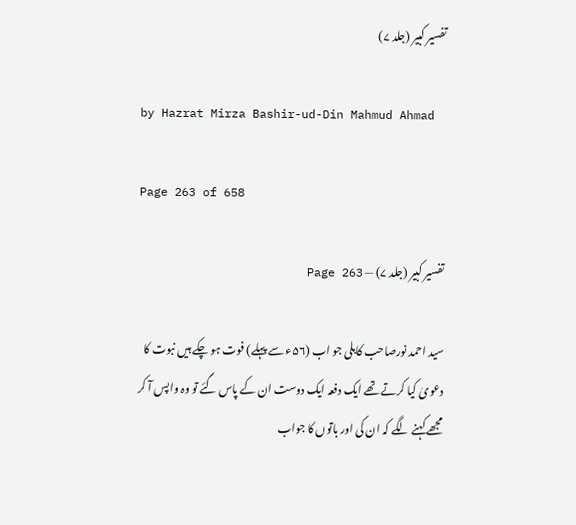تفسیر کبیر (جلد ۷)

by Hazrat Mirza Bashir-ud-Din Mahmud Ahmad

Page 263 of 658

تفسیر کبیر (جلد ۷) — Page 263

سید احمد نورصاحب کابلی جو اب (۵۶ء سے پہلے) فوت ہو چکے ہیں نبوت کا دعویٰ کیا کرتے تھے ایک دفعہ ایک دوست ان کے پاس گئے تو وہ واپس آ کر مجھے کہنے لگے کہ ان کی اور باتوں کا جواب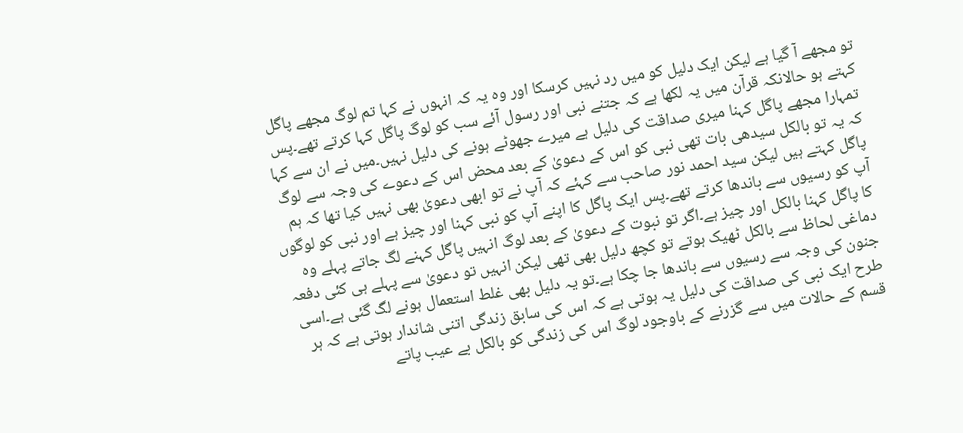تو مجھے آ گیا ہے لیکن ایک دلیل کو میں رد نہیں کرسکا اور وہ یہ کہ انہوں نے کہا تم لوگ مجھے پاگل کہتے ہو حالانکہ قرآن میں یہ لکھا ہے کہ جتنے نبی اور رسول آئے سب کو لوگ پاگل کہا کرتے تھے۔پس تمہارا مجھے پاگل کہنا میری صداقت کی دلیل ہے میرے جھوٹے ہونے کی دلیل نہیں۔میں نے ان سے کہا کہ یہ تو بالکل سیدھی بات تھی نبی کو اس کے دعویٰ کے بعد محض اس کے دعوے کی وجہ سے لوگ پاگل کہتے ہیں لیکن سید احمد نور صاحب سے کہئے کہ آپ نے تو ابھی دعویٰ بھی نہیں کیا تھا کہ ہم آپ کو رسیوں سے باندھا کرتے تھے۔پس ایک پاگل کا اپنے آپ کو نبی کہنا اور چیز ہے اور نبی کو لوگوں کا پاگل کہنا بالکل اور چیز ہے۔اگر تو نبوت کے دعویٰ کے بعد لوگ انہیں پاگل کہنے لگ جاتے پہلے وہ دماغی لحاظ سے بالکل ٹھیک ہوتے تو کچھ دلیل بھی تھی لیکن انہیں تو دعویٰ سے پہلے ہی کئی دفعہ جنون کی وجہ سے رسیوں سے باندھا جا چکا ہے۔تو یہ دلیل بھی غلط استعمال ہونے لگ گئی ہے۔اسی طرح ایک نبی کی صداقت کی دلیل یہ ہوتی ہے کہ اس کی سابق زندگی اتنی شاندار ہوتی ہے کہ ہر قسم کے حالات میں سے گزرنے کے باوجود لوگ اس کی زندگی کو بالکل بے عیب پاتے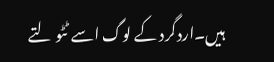ہیں۔اردگرد کے لوگ اسے ٹٹو لتے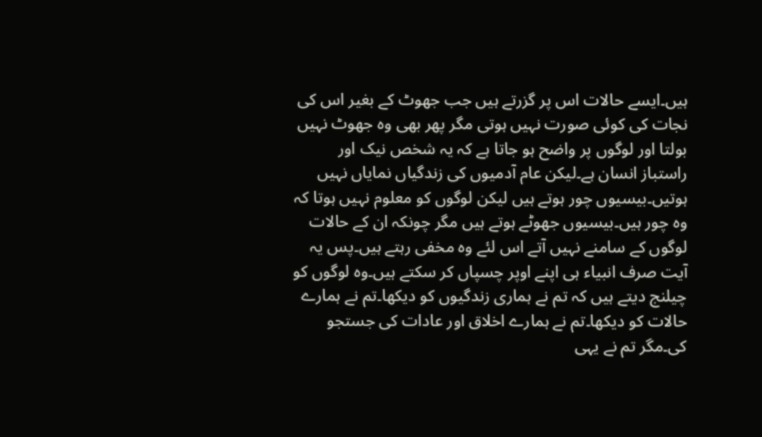ہیں۔ایسے حالات اس پر گزرتے ہیں جب جھوٹ کے بغیر اس کی نجات کی کوئی صورت نہیں ہوتی مگر پھر بھی وہ جھوٹ نہیں بولتا اور لوگوں پر واضح ہو جاتا ہے کہ یہ شخص نیک اور راستباز انسان ہے۔لیکن عام آدمیوں کی زندگیاں نمایاں نہیں ہوتیں۔بیسیوں چور ہوتے ہیں لیکن لوگوں کو معلوم نہیں ہوتا کہ وہ چور ہیں۔بیسیوں جھوٹے ہوتے ہیں مگر چونکہ ان کے حالات لوگوں کے سامنے نہیں آتے اس لئے وہ مخفی رہتے ہیں۔پس یہ آیت صرف انبیاء ہی اپنے اوپر چسپاں کر سکتے ہیں۔وہ لوگوں کو چیلنج دیتے ہیں کہ تم نے ہماری زندگیوں کو دیکھا۔تم نے ہمارے حالات کو دیکھا۔تم نے ہمارے اخلاق اور عادات کی جستجو کی۔مگر تم نے یہی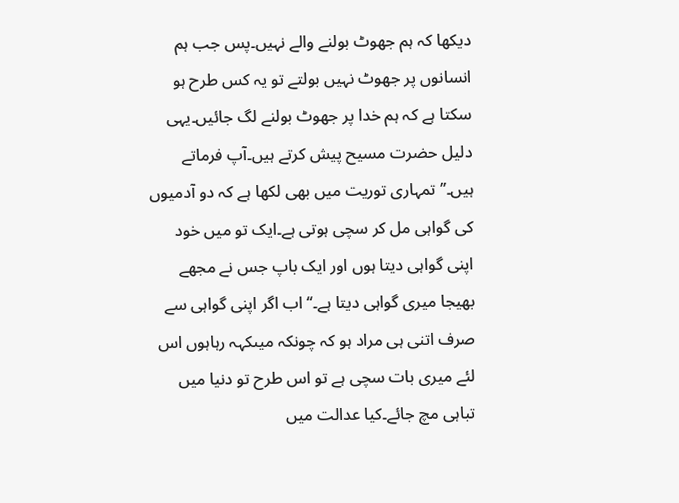دیکھا کہ ہم جھوٹ بولنے والے نہیں۔پس جب ہم انسانوں پر جھوٹ نہیں بولتے تو یہ کس طرح ہو سکتا ہے کہ ہم خدا پر جھوٹ بولنے لگ جائیں۔یہی دلیل حضرت مسیح پیش کرتے ہیں۔آپ فرماتے ہیں۔’’ تمہاری توریت میں بھی لکھا ہے کہ دو آدمیوں کی گواہی مل کر سچی ہوتی ہے۔ایک تو میں خود اپنی گواہی دیتا ہوں اور ایک باپ جس نے مجھے بھیجا میری گواہی دیتا ہے۔‘‘ اب اگر اپنی گواہی سے صرف اتنی ہی مراد ہو کہ چونکہ میںکہہ رہاہوں اس لئے میری بات سچی ہے تو اس طرح تو دنیا میں تباہی مچ جائے۔کیا عدالت میں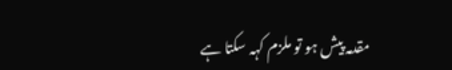مقدمہ پیش ہو تو ملزم کہہ سکتا ہے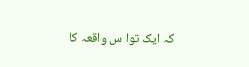کہ ایک توا س واقعہ کا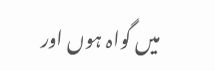میں گواہ ہوں اور